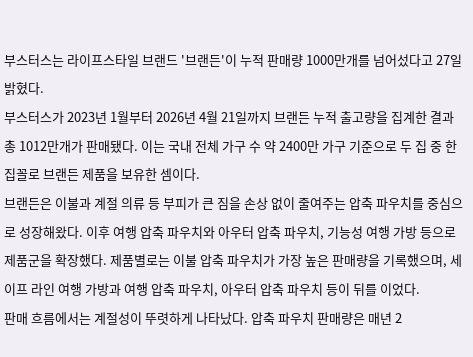부스터스는 라이프스타일 브랜드 '브랜든'이 누적 판매량 1000만개를 넘어섰다고 27일 밝혔다.
부스터스가 2023년 1월부터 2026년 4월 21일까지 브랜든 누적 출고량을 집계한 결과 총 1012만개가 판매됐다. 이는 국내 전체 가구 수 약 2400만 가구 기준으로 두 집 중 한 집꼴로 브랜든 제품을 보유한 셈이다.
브랜든은 이불과 계절 의류 등 부피가 큰 짐을 손상 없이 줄여주는 압축 파우치를 중심으로 성장해왔다. 이후 여행 압축 파우치와 아우터 압축 파우치, 기능성 여행 가방 등으로 제품군을 확장했다. 제품별로는 이불 압축 파우치가 가장 높은 판매량을 기록했으며, 세이프 라인 여행 가방과 여행 압축 파우치, 아우터 압축 파우치 등이 뒤를 이었다.
판매 흐름에서는 계절성이 뚜렷하게 나타났다. 압축 파우치 판매량은 매년 2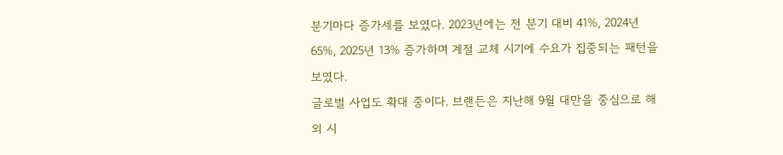분기마다 증가세를 보였다. 2023년에는 전 분기 대비 41%, 2024년 65%, 2025년 13% 증가하며 계절 교체 시기에 수요가 집중되는 패턴을 보였다.
글로벌 사업도 확대 중이다. 브랜든은 지난해 9월 대만을 중심으로 해외 시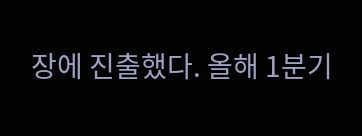장에 진출했다. 올해 1분기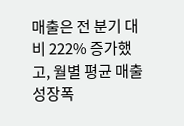매출은 전 분기 대비 222% 증가했고, 월별 평균 매출 성장폭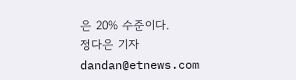은 20% 수준이다.
정다은 기자 dandan@etnews.com